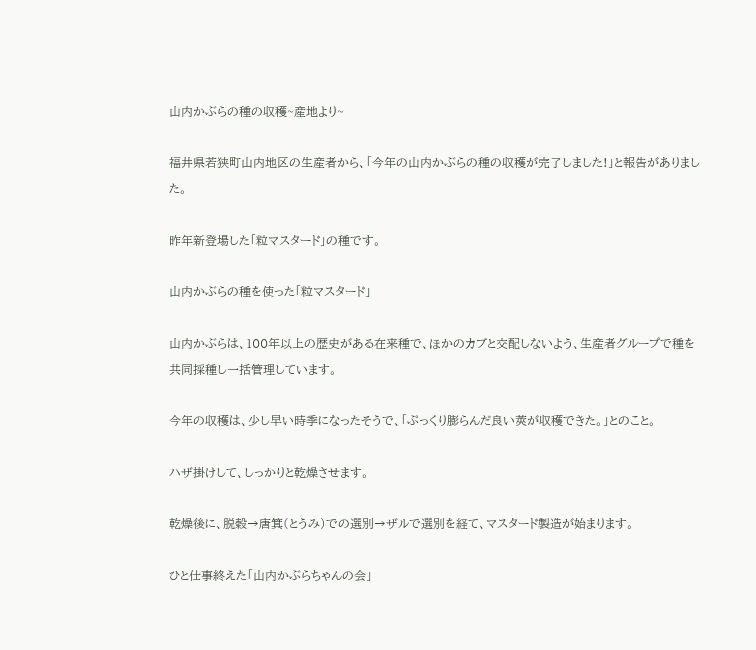山内かぶらの種の収穫~産地より~

福井県若狭町山内地区の生産者から、「今年の山内かぶらの種の収穫が完了しました!」と報告がありました。

昨年新登場した「粒マスタード」の種です。

山内かぶらの種を使った「粒マスタード」

山内かぶらは、100年以上の歴史がある在来種で、ほかのカブと交配しないよう、生産者グループで種を共同採種し一括管理しています。

今年の収穫は、少し早い時季になったそうで、「ぷっくり膨らんだ良い莢が収穫できた。」とのこと。

ハザ掛けして、しっかりと乾燥させます。

乾燥後に、脱穀→唐箕(とうみ)での選別→ザルで選別を経て、マスタード製造が始まります。

ひと仕事終えた「山内かぶらちゃんの会」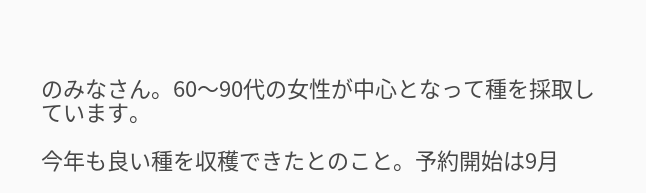のみなさん。60〜90代の女性が中心となって種を採取しています。

今年も良い種を収穫できたとのこと。予約開始は9月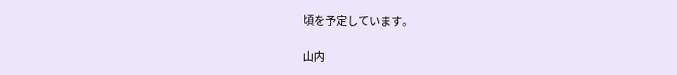頃を予定しています。

山内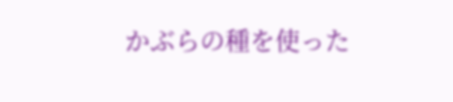かぶらの種を使った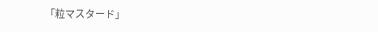「粒マスタード」